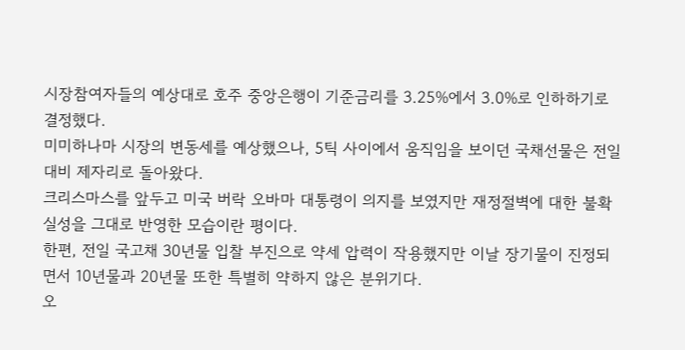시장참여자들의 예상대로 호주 중앙은행이 기준금리를 3.25%에서 3.0%로 인하하기로 결정했다.
미미하나마 시장의 변동세를 예상했으나, 5틱 사이에서 움직임을 보이던 국채선물은 전일대비 제자리로 돌아왔다.
크리스마스를 앞두고 미국 버락 오바마 대통령이 의지를 보였지만 재정절벽에 대한 불확실성을 그대로 반영한 모습이란 평이다.
한편, 전일 국고채 30년물 입찰 부진으로 약세 압력이 작용했지만 이날 장기물이 진정되면서 10년물과 20년물 또한 특별히 약하지 않은 분위기다.
오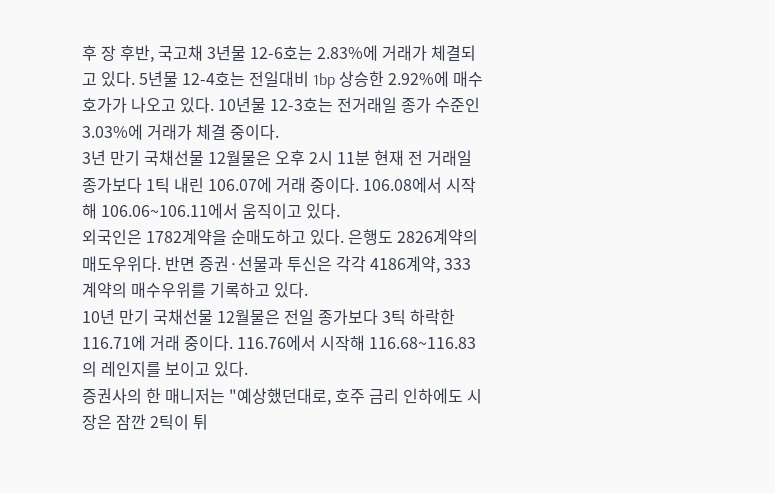후 장 후반, 국고채 3년물 12-6호는 2.83%에 거래가 체결되고 있다. 5년물 12-4호는 전일대비 1bp 상승한 2.92%에 매수호가가 나오고 있다. 10년물 12-3호는 전거래일 종가 수준인 3.03%에 거래가 체결 중이다.
3년 만기 국채선물 12월물은 오후 2시 11분 현재 전 거래일 종가보다 1틱 내린 106.07에 거래 중이다. 106.08에서 시작해 106.06~106.11에서 움직이고 있다.
외국인은 1782계약을 순매도하고 있다. 은행도 2826계약의 매도우위다. 반면 증권·선물과 투신은 각각 4186계약, 333계약의 매수우위를 기록하고 있다.
10년 만기 국채선물 12월물은 전일 종가보다 3틱 하락한 116.71에 거래 중이다. 116.76에서 시작해 116.68~116.83의 레인지를 보이고 있다.
증권사의 한 매니저는 "예상했던대로, 호주 금리 인하에도 시장은 잠깐 2틱이 튀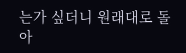는가 싶더니 원래대로 돌아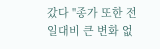갔다 "종가 또한 전일대비 큰 변화 없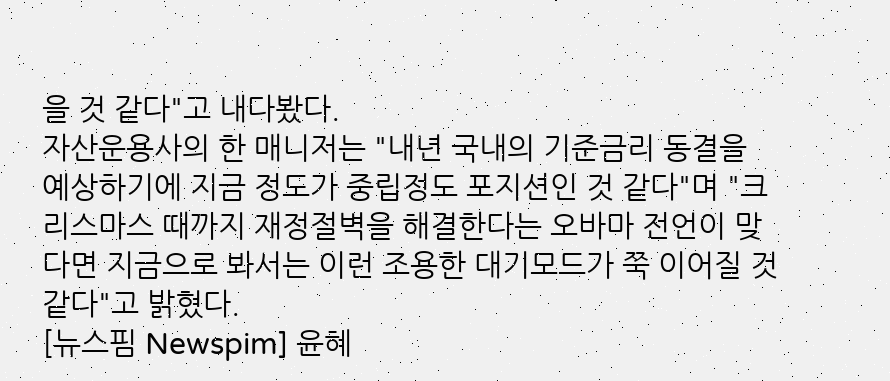을 것 같다"고 내다봤다.
자산운용사의 한 매니저는 "내년 국내의 기준금리 동결을 예상하기에 지금 정도가 중립정도 포지션인 것 같다"며 "크리스마스 때까지 재정절벽을 해결한다는 오바마 전언이 맞다면 지금으로 봐서는 이런 조용한 대기모드가 쭉 이어질 것 같다"고 밝혔다.
[뉴스핌 Newspim] 윤혜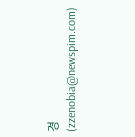경(zzenobia@newspim.com)